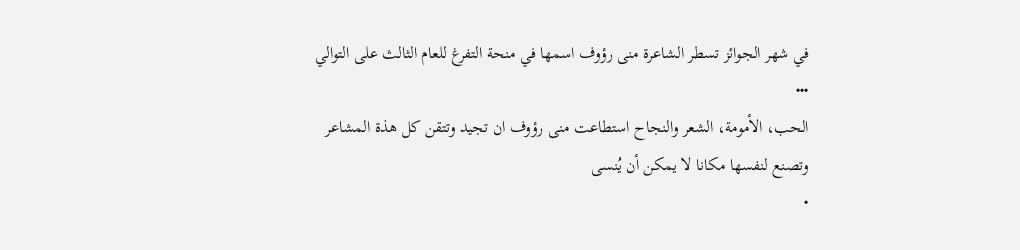في شهر الجوائز تسطر الشاعرة منى رؤوف اسمها في منحة التفرغ للعام الثالث على التوالي •••
الحب، الأمومة، الشعر والنجاح استطاعت منى رؤوف ان تجيد وتتقن كل هذة المشاعر وتصنع لنفسها مكانا لا يمكن أن يُنسى
•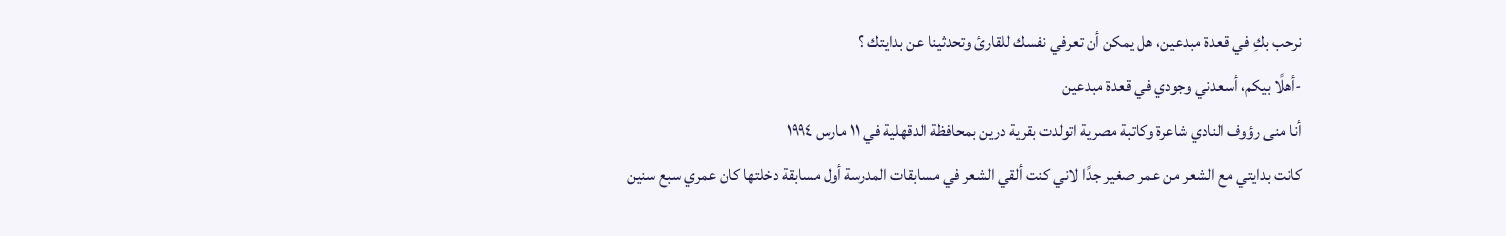نرحب بكِ في قعدة مبدعين، هل يمكن أن تعرفي نفسك للقارئ وتحدثينا عن بدايتك ؟
-أهلًا بيكم، أسعدني وجودي في قعدة مبدعين
أنا منى رؤوف النادي شاعرة وكاتبة مصرية اتولدت بقرية درين بمحافظة الدقهلية في ١١ مارس ١٩٩٤
كانت بدايتي مع الشعر من عمر صغير جدًا لاني كنت ألقي الشعر في مسابقات المدرسة أول مسابقة دخلتها كان عمري سبع سنين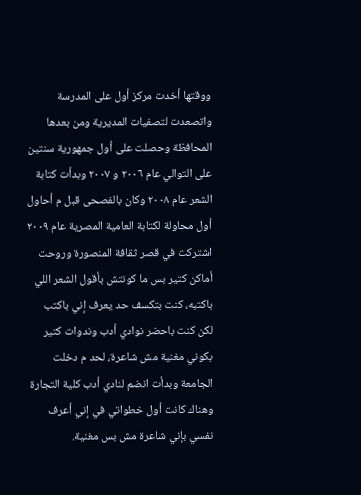ووقتها أخدت مركز أول على المدرسة واتصعدت لتصفيات المديرية ومن بعدها المحافظة وحصلت على أول جمهورية سنتين على التوالي عام ٢٠٠٦ و ٢٠٠٧ وبدأت كتابة الشعر عام ٢٠٠٨ وكان بالفصحى قبل م أحاول أول محاولة لكتابة العامية المصرية عام ٢٠٠٩
اشتركت في قصر ثقافة المنصورة وروحت أماكن كتير بس ما كونتش بأقول الشعر اللي باكتبه، كنت بتكسف حد يعرف إني باكتب لكن كنت باحضر نوادي أدب وندوات كتير بكوني مغنية مش شاعرة، لحد م دخلت الجامعة وبدأت انضم لنادي أدب كلية التجارة وهناك كانت أول خطواتي في إني أعرف نفسي بإني شاعرة مش بس مغنية.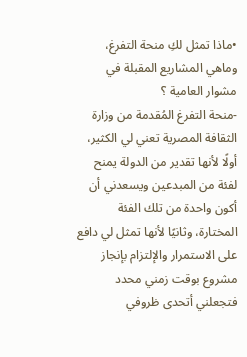•ماذا تمثل لكِ منحة التفرغ، وماهي المشاريع المقبلة في مشوار العامية ؟
-منحة التفرغ المُقدمة من وزارة الثقافة المصرية تعني لي الكثير، أولًا لأنها تقدير من الدولة يمنح لفئة من المبدعين ويسعدني أن أكون واحدة من تلك الفئة المختارة، وثانيًا لأنها تمثل لي دافع على الاستمرار والإلتزام بإنجاز مشروع بوقت زمني محدد فتجعلني أتحدى ظروفي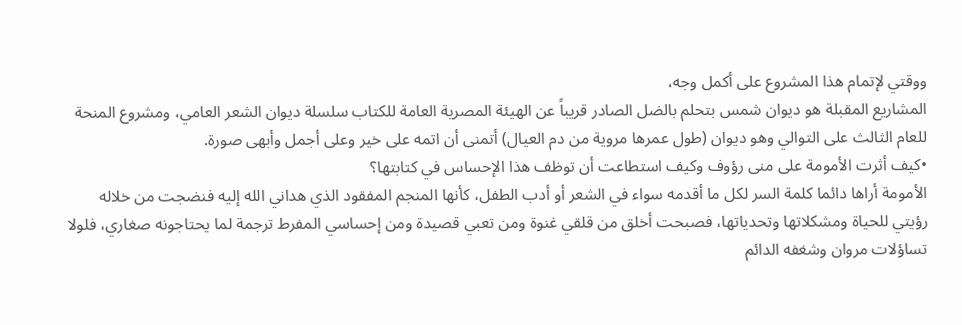ووقتي لإتمام هذا المشروع على أكمل وجه،
المشاريع المقبلة هو ديوان شمس بتحلم بالضل الصادر قريباً عن الهيئة المصرية العامة للكتاب سلسلة ديوان الشعر العامي، ومشروع المنحة للعام الثالث على التوالي وهو ديوان (طول عمرها مروية من دم العيال) أتمنى أن اتمه على خير وعلى أجمل وأبهى صورة.
•كيف أثرت الأمومة على منى رؤوف وكيف استطاعت أن توظف هذا الإحساس في كتابتها؟
الأمومة أراها دائما كلمة السر لكل ما أقدمه سواء في الشعر أو أدب الطفل، كأنها المنجم المفقود الذي هداني الله إليه فنضجت من خلاله رؤيتي للحياة ومشكلاتها وتحدياتها، فصبحت أخلق من قلقي غنوة ومن تعبي قصيدة ومن إحساسي المفرط ترجمة لما يحتاجونه صغاري، فلولا تساؤلات مروان وشغفه الدائم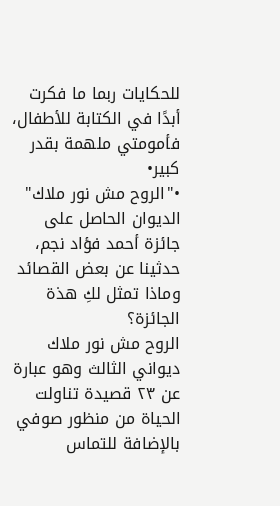للحكايات ربما ما فكرت أبدًا في الكتابة للأطفال، فأمومتي ملهمة بقدر كبير•
•"الروح مش نور ملاك" الديوان الحاصل على جائزة أحمد فؤاد نجم، حدثينا عن بعض القصائد وماذا تمثل لكِ هذة الجائزة؟
الروح مش نور ملاك ديواني الثالث وهو عبارة عن ٢٣ قصيدة تناولت الحياة من منظور صوفي بالإضافة للتماس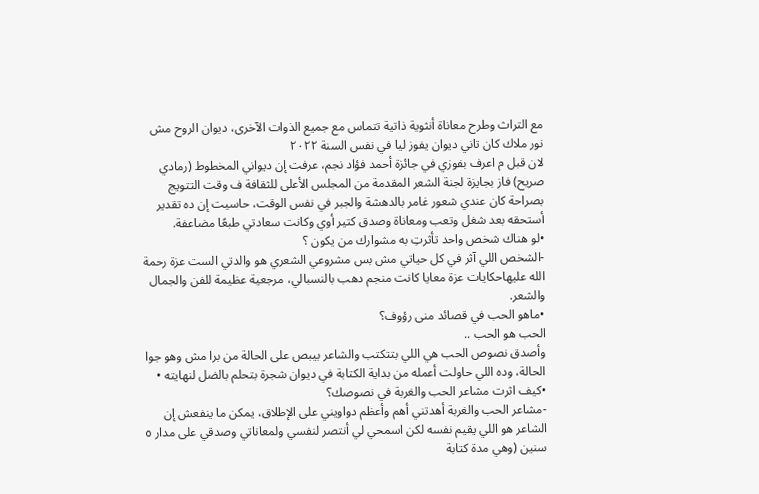مع التراث وطرح معاناة أنثوية ذاتية تتماس مع جميع الذوات الآخرى، ديوان الروح مش نور ملاك كان تاني ديوان يفوز ليا في نفس السنة ٢٠٢٢
لان قبل م اعرف بفوزي في جائزة أحمد فؤاد نجم، عرفت إن ديواني المخطوط (رمادي صريح) فاز بجايزة لجنة الشعر المقدمة من المجلس الأعلى للثقافة ف وقت التتويج بصراحة كان عندي شعور غامر بالدهشة والجبر في نفس الوقت، حاسيت إن ده تقدير أستحقه بعد شغل وتعب ومعاناة وصدق كتير أوي وكانت سعادتي طبعًا مضاعفة.
•لو هناك شخص واحد تأثرتِ به مشوارك من يكون ؟
-الشخص اللي آثر في كل حياتي مش بس مشروعي الشعري هو والدتي الست عزة رحمة الله عليهاحكايات عزة معايا كانت منجم دهب بالنسبالي، مرجعية عظيمة للفن والجمال والشعر.
•ماهو الحب في قصائد منى رؤوف؟
الحب هو الحب ..
وأصدق نصوص الحب هي اللي بتتكتب والشاعر بيبص على الحالة من برا مش وهو جوا الحالة، وده اللي حاولت أعمله من بداية الكتابة في ديوان شجرة بتحلم بالضل لنهايته •
•كيف اثرت مشاعر الحب والغربة في نصوصك؟
-مشاعر الحب والغربة أهدتني أهم وأعظم دواويني على الإطلاق، يمكن ما ينفعش إن الشاعر هو اللي يقيم نفسه لكن اسمحي لي أنتصر لنفسي ولمعاناتي وصدقي على مدار ٥ سنين (وهي مدة كتابة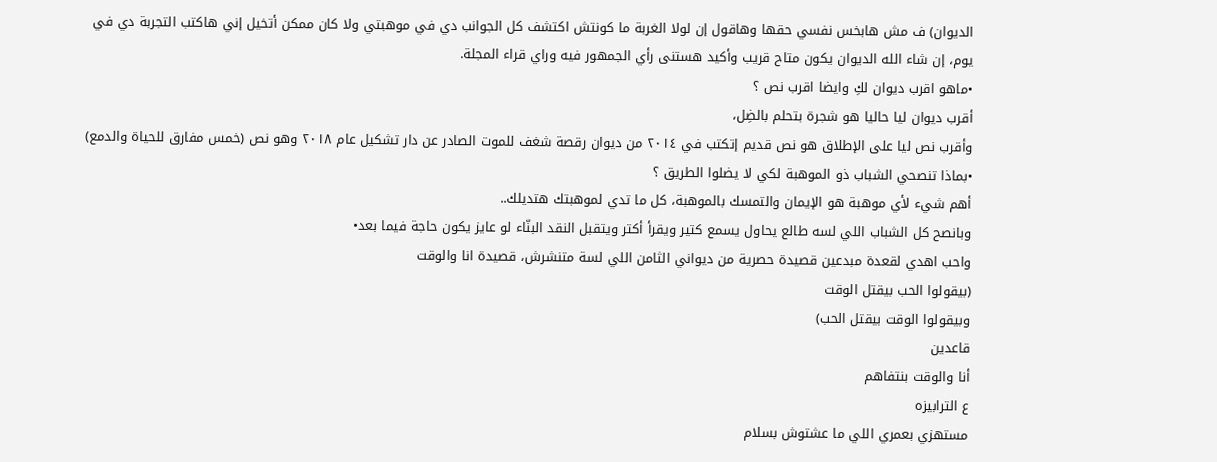الديوان) ف مش هابخس نفسي حقها وهاقول إن لولا الغربة ما كونتش اكتشف كل الجوانب دي في موهبتي ولا كان ممكن أتخيل إني هاكتب التجربة دي في يوم، إن شاء الله الديوان يكون متاح قريب وأكيد هستنى رأي الجمهور فيه وراي قراء المجلة.
•ماهو اقرب ديوان لكِ وايضا اقرب نص ؟
أقرب ديوان ليا حاليا هو شجرة بتحلم بالضِل،
وأقرب نص ليا على الإطلاق هو نص قديم إتكتب في ٢٠١٤ من ديوان رقصة شغف للموت الصادر عن دار تشكيل عام ٢٠١٨ وهو نص (خمس مفارق للحياة والدمع)
•بماذا تنصحي الشباب ذو الموهبة لكي لا يضلوا الطريق ؟
أهم شيء لأي موهبة هو الإيمان والتمسك بالموهبة، كل ما تدي لموهبتك هتديلك..
وبانصح كل الشباب اللي لسه طالع يحاول يسمع كتير ويقرأ أكتر ويتقبل النقد البنّاء لو عايز يكون حاجة فيما بعد•
واحب اهدي لقعدة مبدعين قصيدة حصرية من ديواني الثامن اللي لسة متنشرش، قصيدة انا والوقت
(بيقولوا الحب بيقتل الوقت
وبيقولوا الوقت بيقتل الحب)
قاعدين
أنا والوقت بنتفاهم
ع الترابيزه
مستهزي بعمري اللي ما عشتوش بسلام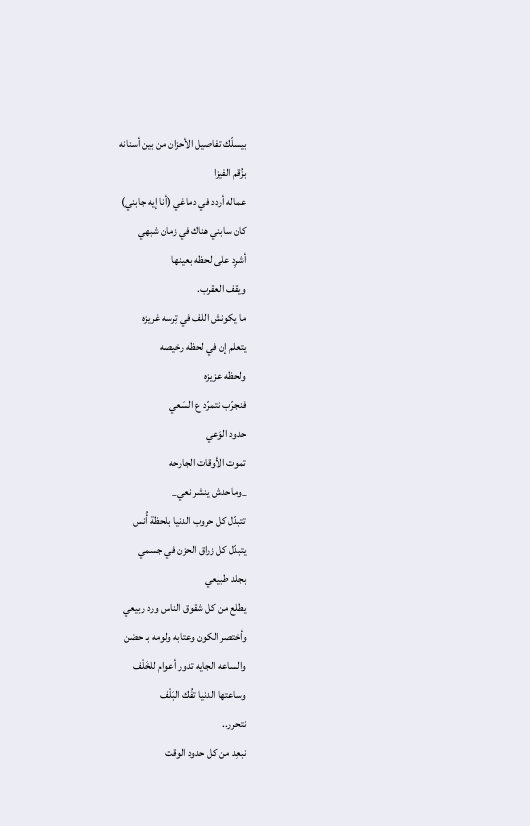بيسلّك تفاصيل الأحزان من بين أسنانه
بزُقم الفيزا
عماله أردد في دماغي (أنا إيه جابني)
كان سابني هناك في زمان شبهي
أشرِد على لحظه بعينها
ويقف العقرب.
ما يكونش اللف في تِرسه غريزه
يتعلم إن في لحظه رخيصه
ولحظه عزيزه
فنجرّب نتمرّد ع السَعي
حدود الوَعي
تموت الأوقات الجارحه
_وماحدش ينشر نعي_
تتبدّل كل حروب الدنيا بلحظة أُنس
يتبدّل كل زراق الحزن في جسمي
بجلد طبيعي
يطلع من كل شقوق الناس ورد ربيعي
وأختصر الكون وعتابه ولومه بـ حضن
والساعه الجايه تدور أعوام للخَلْف
وساعتها الدنيا تفُك البَلْف
نتحرر..
نبعِد من كل حدود الوقت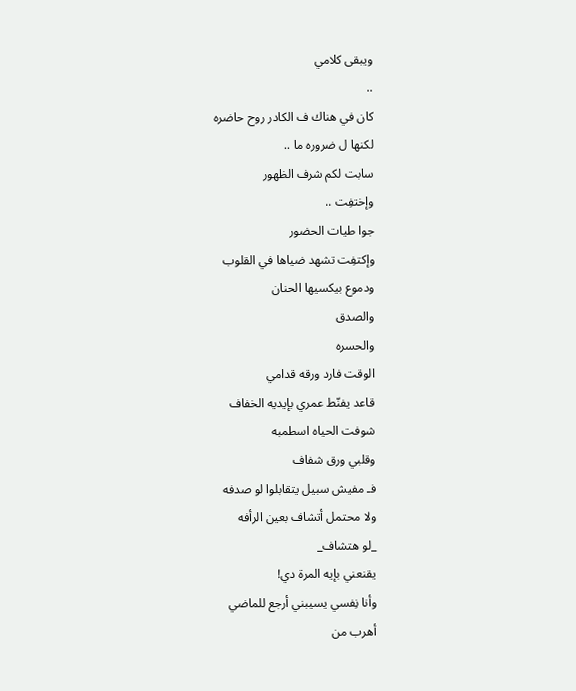ويبقى كلامي
..
كان في هناك ف الكادر روح حاضره
لكنها ل ضروره ما ..
سابت لكم شرف الظهور
وإختفِت ..
جوا طيات الحضور
وإكتفِت تشهد ضياها في القلوب
ودموع بيكسيها الحنان
والصدق
والحسره
الوقت فارد ورقه قدامي
قاعد يفنّط عمري بإيديه الخفاف
شوفت الحياه اسطمبه
وقلبي ورق شفاف
فـ مفيش سبيل يتقابلوا لو صدفه
ولا محتمل أتشاف بعين الرأفه
_لو هتشاف_
يقنعني بإيه المرة دي!
وأنا نِفسي يسيبني أرجع للماضي
أهرب من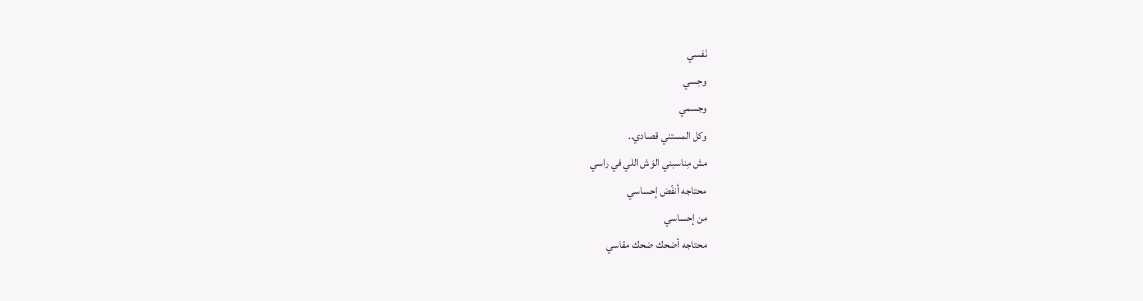نَفسي
وحِسي
وجسمي
وكل المستني قصادي..
مش مِناسبني الوَش اللي في راسي
محتاجه أنفّض إحساسي
من إحساسي
محتاجه أضحك ضحك مقاسي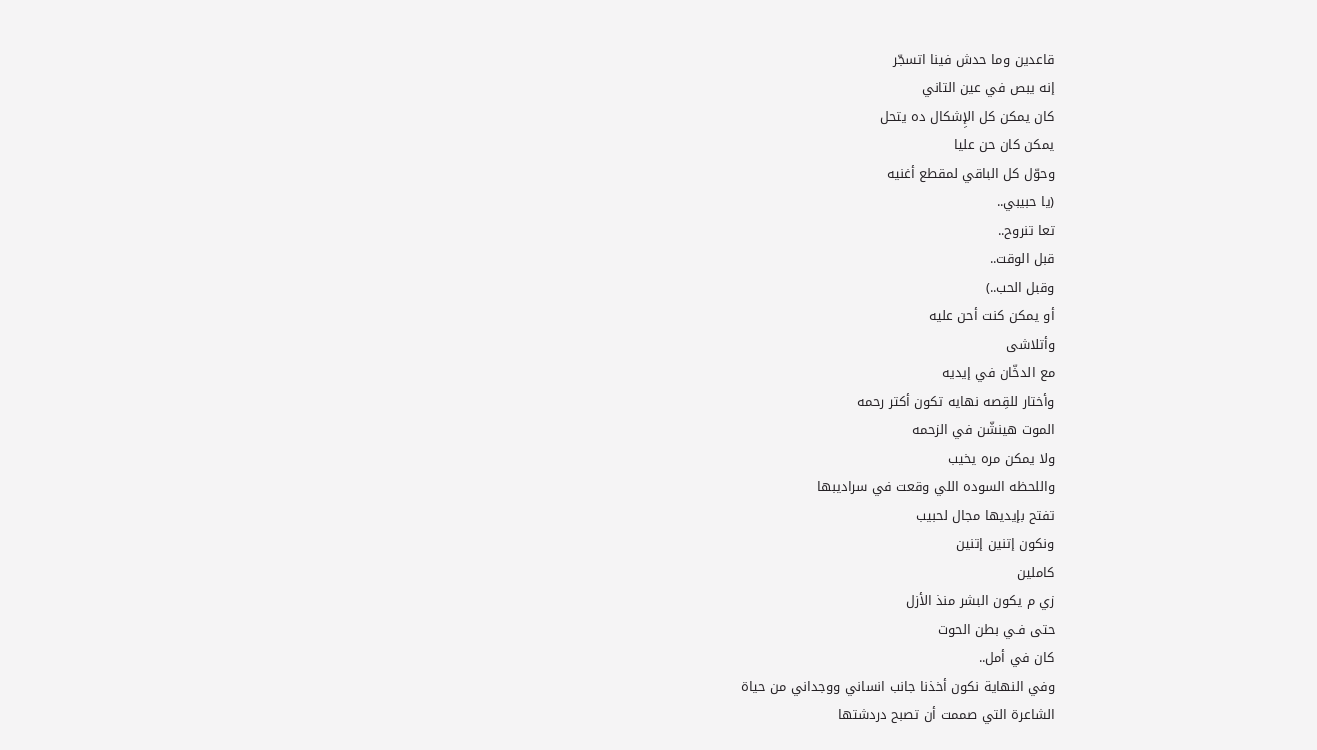قاعدين وما حدش فينا اتسجّر
إنه يبص في عين التاني
كان يمكن كل الإِشكال ده يتحل
يمكن كان حن عليا
وحوّل كل الباقي لمقطع أغنيه
(يا حبيبي..
تعا تنروح..
قبل الوقت..
وقبل الحب..)
أو يمكن كنت أحن عليه
وأتلاشى
مع الدخّان في إيديه
وأختار للقِصه نهايه تكون أكتر رحمه
الموت هينشّن في الزحمه
ولا يمكن مره يخيب
واللحظه السوده اللي وقعت في سراديبها
تفتح بإيديها مجال لحبيب
ونكون إتنين إتنين
كاملين
زي م يكون البشر منذ الأزل
حتى فـي بطن الحوت
كان في أمل..
وفي النهاية نكون أخذنا جانب انساني ووجداني من حياة
الشاعرة التي صممت أن تصبح دردشتها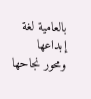بالعامية لغة إبداعها
ومحور نجاحها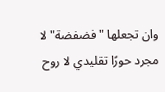وان تجعلها "فضفضة" لا مجرد حورًا تقليدي لا روح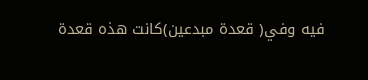فيه وفي( قعدة مبدعين)كانت هذه قعدة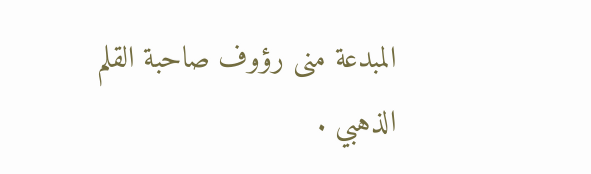المبدعة منى رؤوف صاحبة القلم الذهبي .